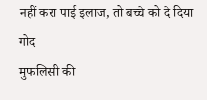नहीं करा पाई इलाज, तो बच्चे को दे दिया गोद
मुफलिसी की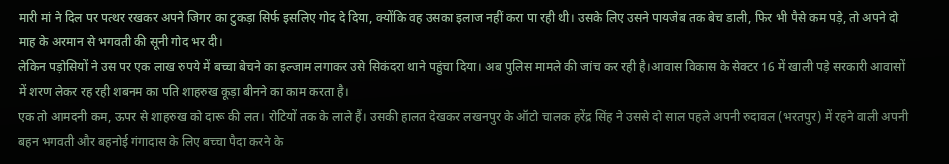मारी मां ने दिल पर पत्थर रखकर अपने जिगर का टुकड़ा सिर्फ इसलिए गोद दे दिया, क्योंकि वह उसका इलाज नहीं करा पा रही थी। उसके लिए उसने पायजेब तक बेच डाली, फिर भी पैसे कम पड़े, तो अपने दो माह के अरमान से भगवती की सूनी गोद भर दी।
लेकिन पड़ोसियों ने उस पर एक लाख रुपये में बच्चा बेचने का इल्जाम लगाकर उसे सिकंदरा थाने पहुंचा दिया। अब पुलिस मामले की जांच कर रही है।आवास विकास के सेक्टर 16 में खाली पड़े सरकारी आवासों में शरण लेकर रह रही शबनम का पति शाहरुख कूड़ा बीनने का काम करता है।
एक तो आमदनी कम, ऊपर से शाहरुख को दारू की लत। रोटियों तक के लाले हैं। उसकी हालत देखकर लखनपुर के ऑटो चालक हरेंद्र सिंह ने उससे दो साल पहले अपनी रुदावल (भरतपुर) में रहने वाली अपनी बहन भगवती और बहनोई गंगादास के लिए बच्चा पैदा करने के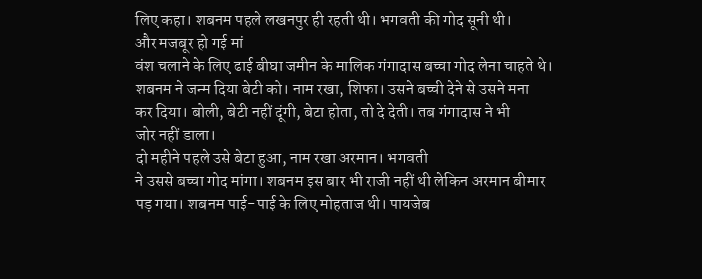लिए कहा। शबनम पहले लखनपुर ही रहती थी। भगवती की गोद सूनी थी।
और मजबूर हो गई मां
वंश चलाने के लिए ढाई बीघा जमीन के मालिक गंगादास बच्चा गोद लेना चाहते थे।
शबनम ने जन्म दिया बेटी को। नाम रखा, शिफा। उसने बच्ची देने से उसने मना
कर दिया। बोली, बेटी नहीं दूंगी, बेटा होता, तो दे देती। तब गंगादास ने भी
जोर नहीं डाला।
दो महीने पहले उसे बेटा हुआ, नाम रखा अरमान। भगवती
ने उससे बच्चा गोद मांगा। शबनम इस बार भी राजी नहीं थी लेकिन अरमान बीमार
पड़ गया। शबनम पाई-पाई के लिए मोहताज थी। पायजेब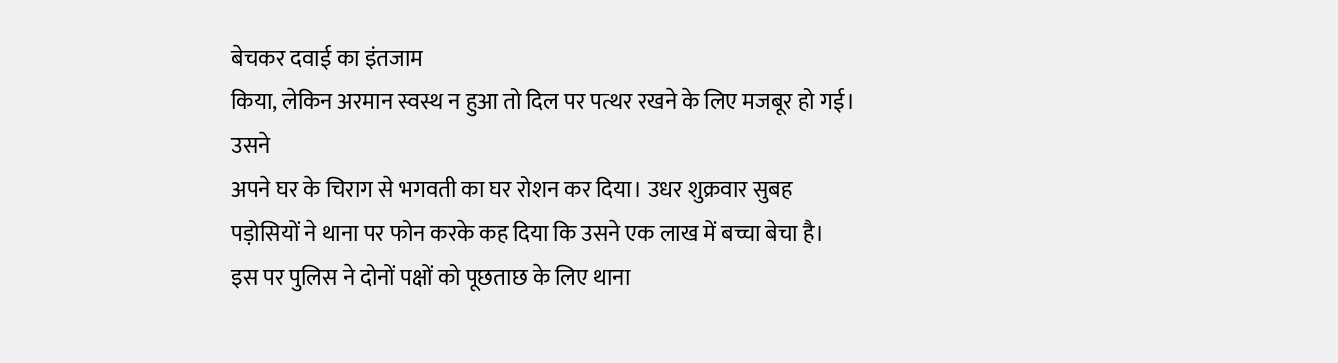बेचकर दवाई का इंतजाम
किया, लेकिन अरमान स्वस्थ न हुआ तो दिल पर पत्थर रखने के लिए मजबूर हो गई।
उसने
अपने घर के चिराग से भगवती का घर रोशन कर दिया। उधर शुक्रवार सुबह
पड़ोसियों ने थाना पर फोन करके कह दिया कि उसने एक लाख में बच्चा बेचा है।
इस पर पुलिस ने दोनों पक्षों को पूछताछ के लिए थाना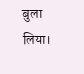बुला लिया।